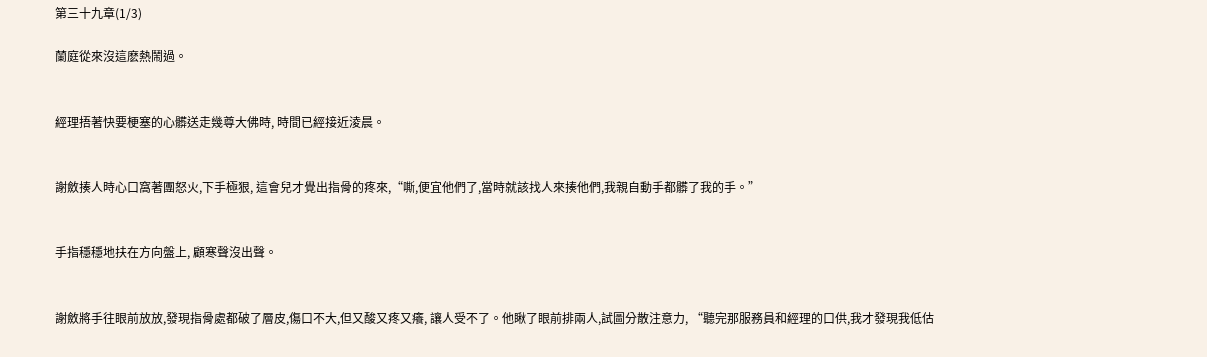第三十九章(1/3)

蘭庭從來沒這麽熱鬧過。


經理捂著快要梗塞的心髒送走幾尊大佛時, 時間已經接近淩晨。


謝斂揍人時心口窩著團怒火,下手極狠, 這會兒才覺出指骨的疼來,“嘶,便宜他們了,當時就該找人來揍他們,我親自動手都髒了我的手。”


手指穩穩地扶在方向盤上, 顧寒聲沒出聲。


謝斂將手往眼前放放,發現指骨處都破了層皮,傷口不大,但又酸又疼又癢, 讓人受不了。他瞅了眼前排兩人,試圖分散注意力, “聽完那服務員和經理的口供,我才發現我低估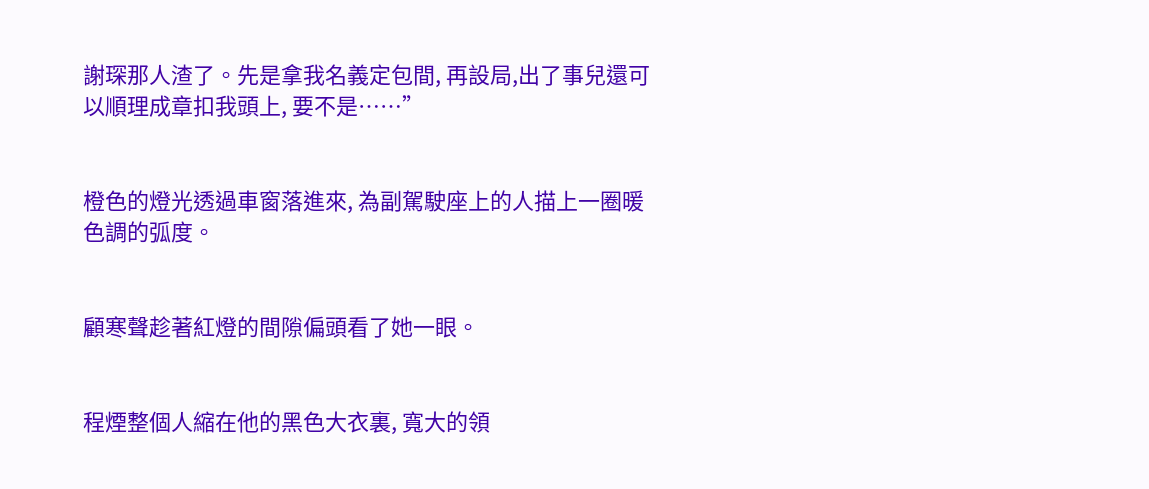謝琛那人渣了。先是拿我名義定包間, 再設局,出了事兒還可以順理成章扣我頭上, 要不是……”


橙色的燈光透過車窗落進來, 為副駕駛座上的人描上一圈暖色調的弧度。


顧寒聲趁著紅燈的間隙偏頭看了她一眼。


程煙整個人縮在他的黑色大衣裏, 寬大的領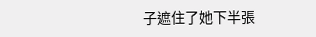子遮住了她下半張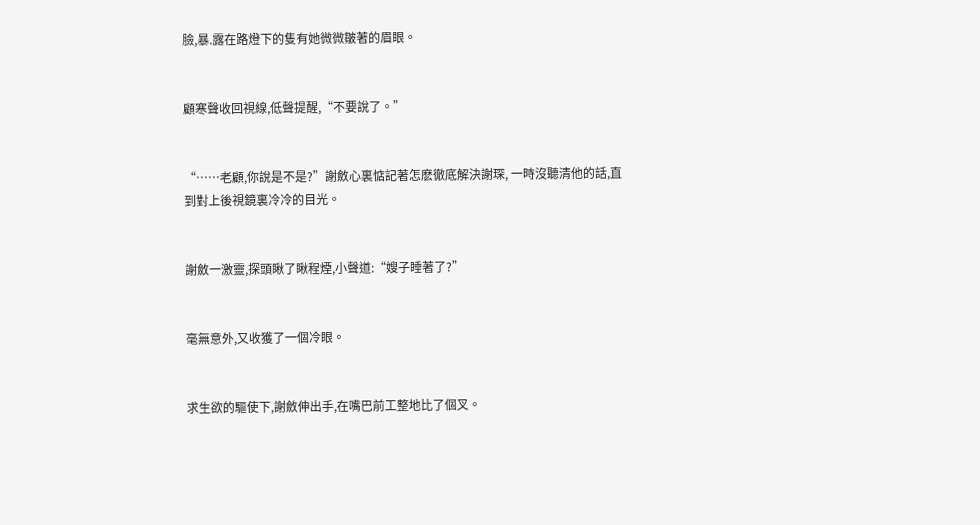臉,暴.露在路燈下的隻有她微微皺著的眉眼。


顧寒聲收回視線,低聲提醒,“不要說了。”


“……老顧,你說是不是?”謝斂心裏惦記著怎麽徹底解決謝琛, 一時沒聽清他的話,直到對上後視鏡裏冷冷的目光。


謝斂一激靈,探頭瞅了瞅程煙,小聲道:“嫂子睡著了?”


毫無意外,又收獲了一個冷眼。


求生欲的驅使下,謝斂伸出手,在嘴巴前工整地比了個叉。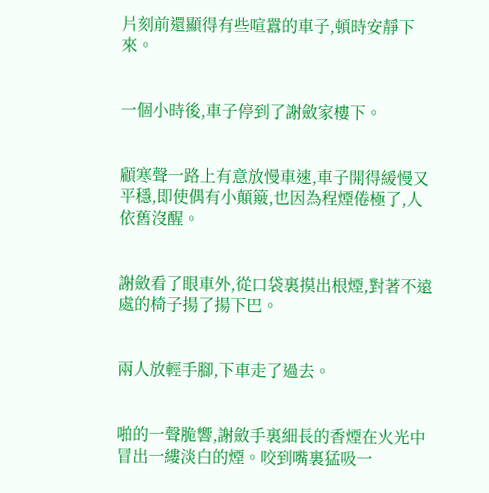片刻前還顯得有些喧囂的車子,頓時安靜下來。


一個小時後,車子停到了謝斂家樓下。


顧寒聲一路上有意放慢車速,車子開得緩慢又平穩,即使偶有小顛簸,也因為程煙倦極了,人依舊沒醒。


謝斂看了眼車外,從口袋裏摸出根煙,對著不遠處的椅子揚了揚下巴。


兩人放輕手腳,下車走了過去。


啪的一聲脆響,謝斂手裏細長的香煙在火光中冒出一縷淡白的煙。咬到嘴裏猛吸一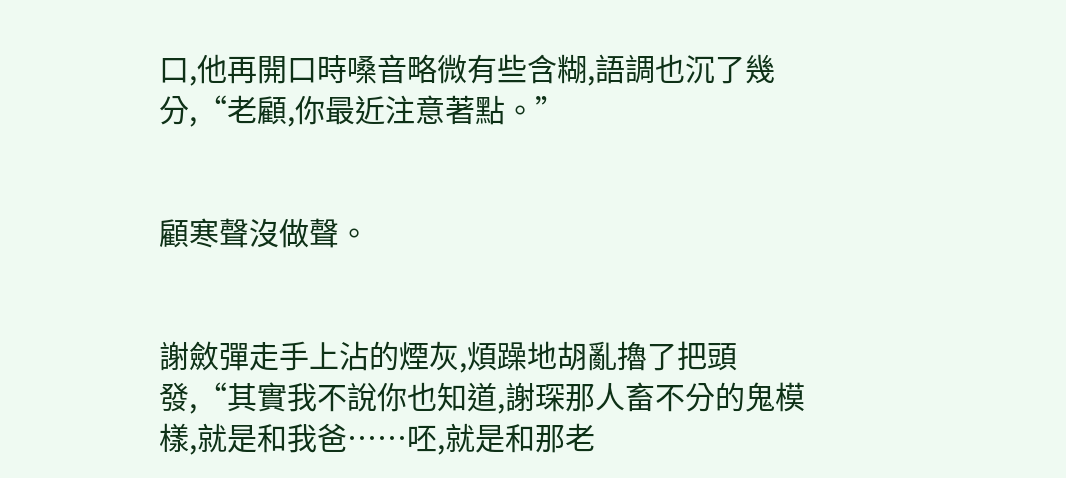口,他再開口時嗓音略微有些含糊,語調也沉了幾分,“老顧,你最近注意著點。”


顧寒聲沒做聲。


謝斂彈走手上沾的煙灰,煩躁地胡亂擼了把頭發,“其實我不說你也知道,謝琛那人畜不分的鬼模樣,就是和我爸……呸,就是和那老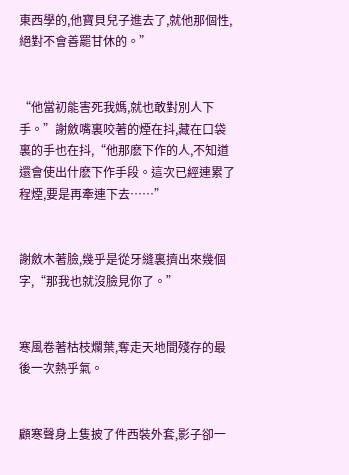東西學的,他寶貝兒子進去了,就他那個性,絕對不會善罷甘休的。”


“他當初能害死我媽,就也敢對別人下手。”謝斂嘴裏咬著的煙在抖,藏在口袋裏的手也在抖,“他那麽下作的人,不知道還會使出什麽下作手段。這次已經連累了程煙,要是再牽連下去……”


謝斂木著臉,幾乎是從牙縫裏擠出來幾個字,“那我也就沒臉見你了。”


寒風卷著枯枝爛葉,奪走天地間殘存的最後一次熱乎氣。


顧寒聲身上隻披了件西裝外套,影子卻一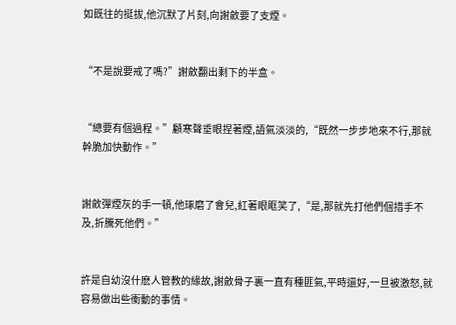如既往的挺拔,他沉默了片刻,向謝斂要了支煙。


“不是說要戒了嗎?”謝斂翻出剩下的半盒。


“總要有個過程。”顧寒聲垂眼捏著煙,語氣淡淡的,“既然一步步地來不行,那就幹脆加快動作。”


謝斂彈煙灰的手一頓,他琢磨了會兒,紅著眼眶笑了,“是,那就先打他們個措手不及,折騰死他們。”


許是自幼沒什麽人管教的緣故,謝斂骨子裏一直有種匪氣,平時還好,一旦被激怒,就容易做出些衝動的事情。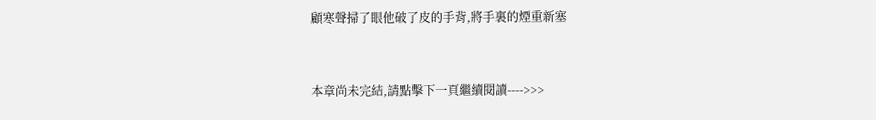顧寒聲掃了眼他破了皮的手背,將手裏的煙重新塞


本章尚未完結,請點擊下一頁繼續閱讀---->>>